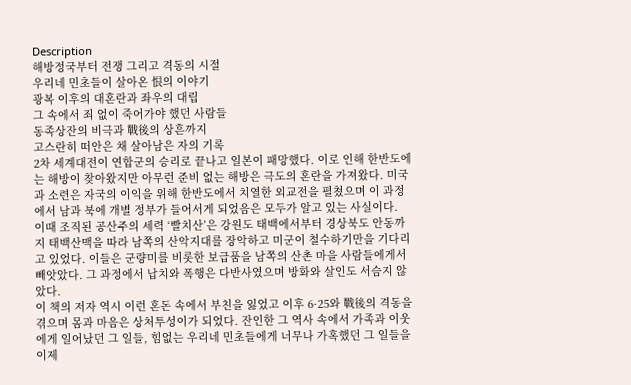Description
해방정국부터 전쟁 그리고 격동의 시절
우리네 민초들이 살아온 恨의 이야기
광복 이후의 대혼란과 좌우의 대립
그 속에서 죄 없이 죽어가야 했던 사람들
동족상잔의 비극과 戰後의 상흔까지
고스란히 떠안은 채 살아남은 자의 기록
2차 세계대전이 연합군의 승리로 끝나고 일본이 패망했다. 이로 인해 한반도에는 해방이 찾아왔지만 아무런 준비 없는 해방은 극도의 혼란을 가져왔다. 미국과 소련은 자국의 이익을 위해 한반도에서 치열한 외교전을 펼쳤으며 이 과정에서 남과 북에 개별 정부가 들어서게 되었음은 모두가 알고 있는 사실이다.
이때 조직된 공산주의 세력 ‘빨치산’은 강원도 태백에서부터 경상북도 안동까지 태백산맥을 따라 남쪽의 산악지대를 장악하고 미군이 철수하기만을 기다리고 있었다. 이들은 군량미를 비롯한 보급품을 남쪽의 산촌 마을 사람들에게서 빼앗았다. 그 과정에서 납치와 폭행은 다반사였으며 방화와 살인도 서슴지 않았다.
이 책의 저자 역시 이런 혼돈 속에서 부친을 잃었고 이후 6·25와 戰後의 격동을 겪으며 몸과 마음은 상처투성이가 되었다. 잔인한 그 역사 속에서 가족과 이웃에게 일어났던 그 일들, 힘없는 우리네 민초들에게 너무나 가혹했던 그 일들을 이제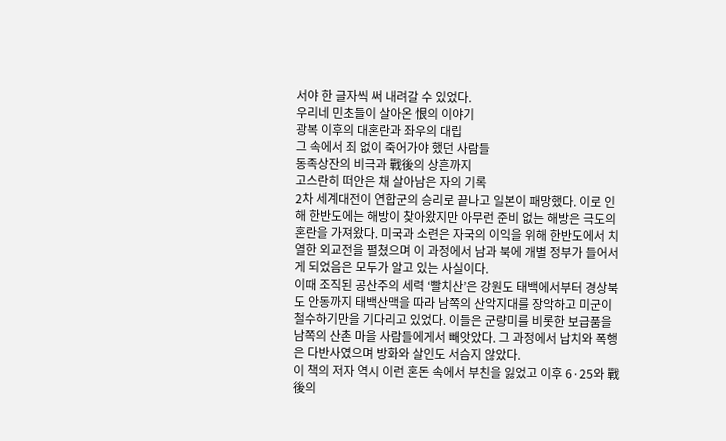서야 한 글자씩 써 내려갈 수 있었다.
우리네 민초들이 살아온 恨의 이야기
광복 이후의 대혼란과 좌우의 대립
그 속에서 죄 없이 죽어가야 했던 사람들
동족상잔의 비극과 戰後의 상흔까지
고스란히 떠안은 채 살아남은 자의 기록
2차 세계대전이 연합군의 승리로 끝나고 일본이 패망했다. 이로 인해 한반도에는 해방이 찾아왔지만 아무런 준비 없는 해방은 극도의 혼란을 가져왔다. 미국과 소련은 자국의 이익을 위해 한반도에서 치열한 외교전을 펼쳤으며 이 과정에서 남과 북에 개별 정부가 들어서게 되었음은 모두가 알고 있는 사실이다.
이때 조직된 공산주의 세력 ‘빨치산’은 강원도 태백에서부터 경상북도 안동까지 태백산맥을 따라 남쪽의 산악지대를 장악하고 미군이 철수하기만을 기다리고 있었다. 이들은 군량미를 비롯한 보급품을 남쪽의 산촌 마을 사람들에게서 빼앗았다. 그 과정에서 납치와 폭행은 다반사였으며 방화와 살인도 서슴지 않았다.
이 책의 저자 역시 이런 혼돈 속에서 부친을 잃었고 이후 6·25와 戰後의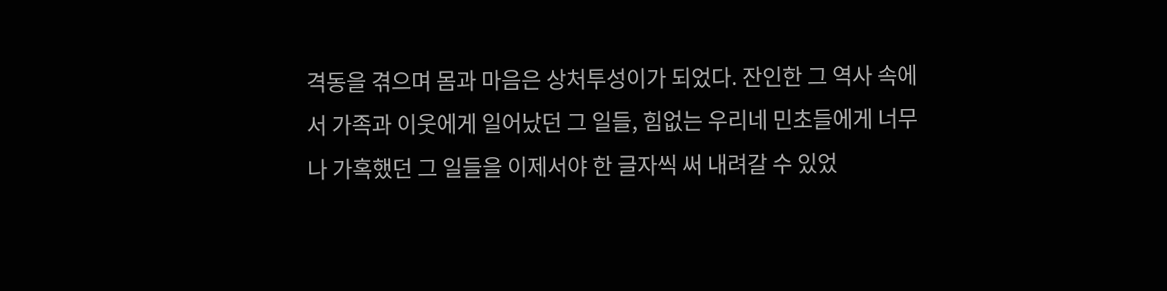격동을 겪으며 몸과 마음은 상처투성이가 되었다. 잔인한 그 역사 속에서 가족과 이웃에게 일어났던 그 일들, 힘없는 우리네 민초들에게 너무나 가혹했던 그 일들을 이제서야 한 글자씩 써 내려갈 수 있었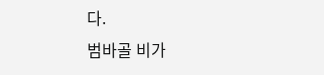다.
범바골 비가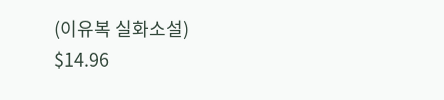(이유복 실화소설)
$14.96